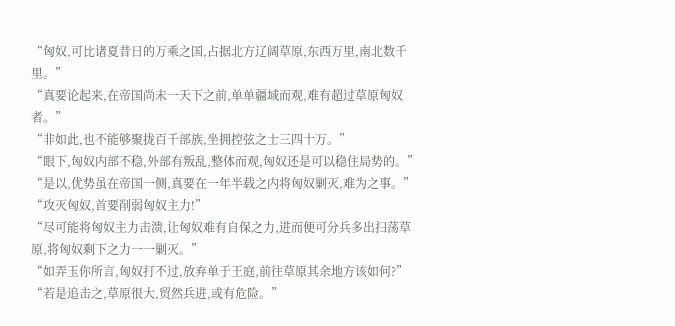“匈奴,可比诸夏昔日的万乘之国,占据北方辽阔草原,东西万里,南北数千里。”
“真要论起来,在帝国尚未一天下之前,单单疆域而观,难有超过草原匈奴者。”
“非如此,也不能够聚拢百千部族,坐拥控弦之士三四十万。”
“眼下,匈奴内部不稳,外部有叛乱,整体而观,匈奴还是可以稳住局势的。”
“是以,优势虽在帝国一侧,真要在一年半载之内将匈奴剿灭,难为之事。”
“攻灭匈奴,首要削弱匈奴主力!”
“尽可能将匈奴主力击溃,让匈奴难有自保之力,进而便可分兵多出扫荡草原,将匈奴剩下之力一一剿灭。”
“如弄玉你所言,匈奴打不过,放弃单于王庭,前往草原其余地方该如何?”
“若是追击之,草原很大,贸然兵进,或有危险。”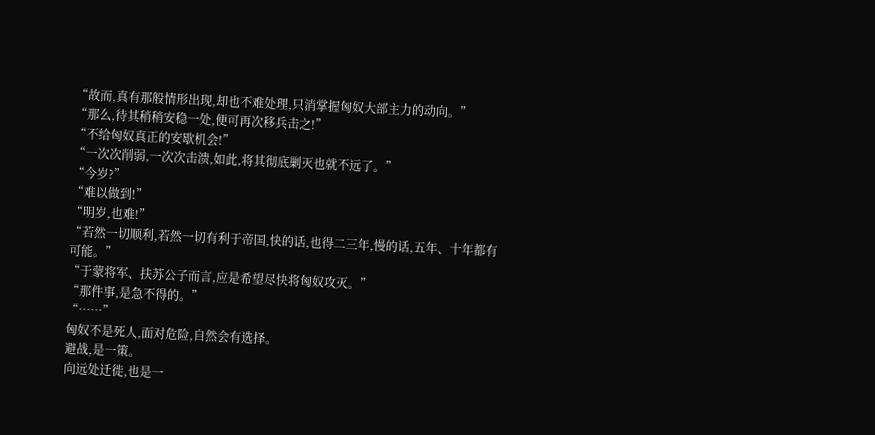“故而,真有那般情形出现,却也不难处理,只消掌握匈奴大部主力的动向。”
“那么,待其稍稍安稳一处,便可再次移兵击之!”
“不给匈奴真正的安歇机会!”
“一次次削弱,一次次击溃,如此,将其彻底剿灭也就不远了。”
“今岁?”
“难以做到!”
“明岁,也难!”
“若然一切顺利,若然一切有利于帝国,快的话,也得二三年,慢的话,五年、十年都有可能。”
“于蒙将军、扶苏公子而言,应是希望尽快将匈奴攻灭。”
“那件事,是急不得的。”
“……”
匈奴不是死人,面对危险,自然会有选择。
避战,是一策。
向远处迁徙,也是一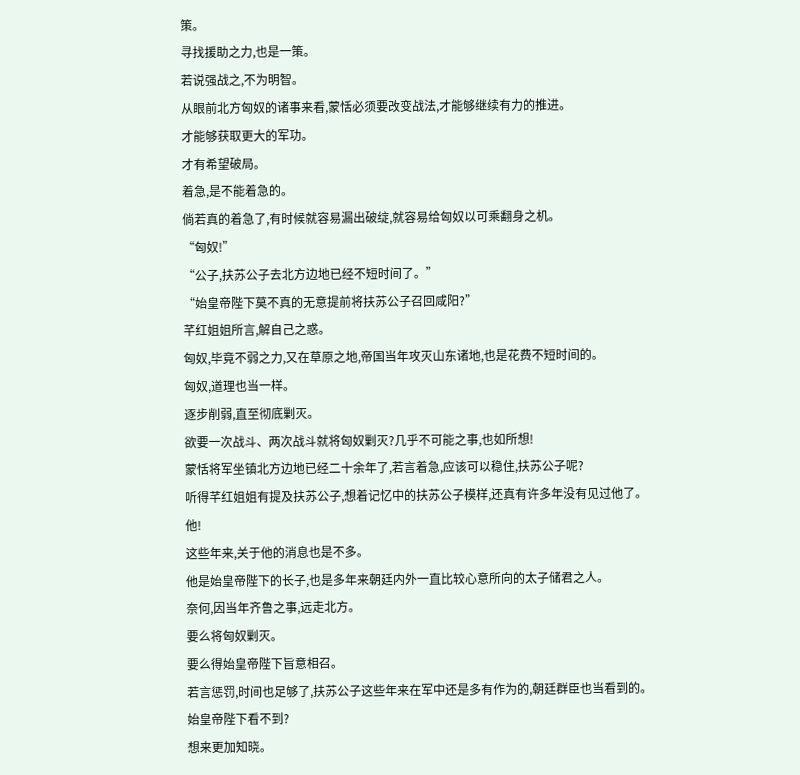策。
寻找援助之力,也是一策。
若说强战之,不为明智。
从眼前北方匈奴的诸事来看,蒙恬必须要改变战法,才能够继续有力的推进。
才能够获取更大的军功。
才有希望破局。
着急,是不能着急的。
倘若真的着急了,有时候就容易漏出破绽,就容易给匈奴以可乘翻身之机。
“匈奴!”
“公子,扶苏公子去北方边地已经不短时间了。”
“始皇帝陛下莫不真的无意提前将扶苏公子召回咸阳?”
芊红姐姐所言,解自己之惑。
匈奴,毕竟不弱之力,又在草原之地,帝国当年攻灭山东诸地,也是花费不短时间的。
匈奴,道理也当一样。
逐步削弱,直至彻底剿灭。
欲要一次战斗、两次战斗就将匈奴剿灭?几乎不可能之事,也如所想!
蒙恬将军坐镇北方边地已经二十余年了,若言着急,应该可以稳住,扶苏公子呢?
听得芊红姐姐有提及扶苏公子,想着记忆中的扶苏公子模样,还真有许多年没有见过他了。
他!
这些年来,关于他的消息也是不多。
他是始皇帝陛下的长子,也是多年来朝廷内外一直比较心意所向的太子储君之人。
奈何,因当年齐鲁之事,远走北方。
要么将匈奴剿灭。
要么得始皇帝陛下旨意相召。
若言惩罚,时间也足够了,扶苏公子这些年来在军中还是多有作为的,朝廷群臣也当看到的。
始皇帝陛下看不到?
想来更加知晓。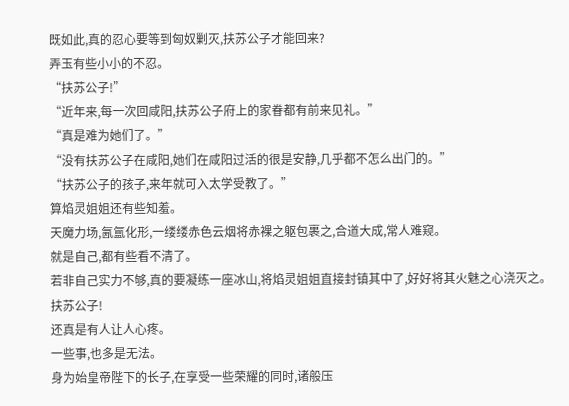既如此,真的忍心要等到匈奴剿灭,扶苏公子才能回来?
弄玉有些小小的不忍。
“扶苏公子!”
“近年来,每一次回咸阳,扶苏公子府上的家眷都有前来见礼。”
“真是难为她们了。”
“没有扶苏公子在咸阳,她们在咸阳过活的很是安静,几乎都不怎么出门的。”
“扶苏公子的孩子,来年就可入太学受教了。”
算焰灵姐姐还有些知羞。
天魔力场,氤氲化形,一缕缕赤色云烟将赤裸之躯包裹之,合道大成,常人难窥。
就是自己,都有些看不清了。
若非自己实力不够,真的要凝练一座冰山,将焰灵姐姐直接封镇其中了,好好将其火魅之心浇灭之。
扶苏公子!
还真是有人让人心疼。
一些事,也多是无法。
身为始皇帝陛下的长子,在享受一些荣耀的同时,诸般压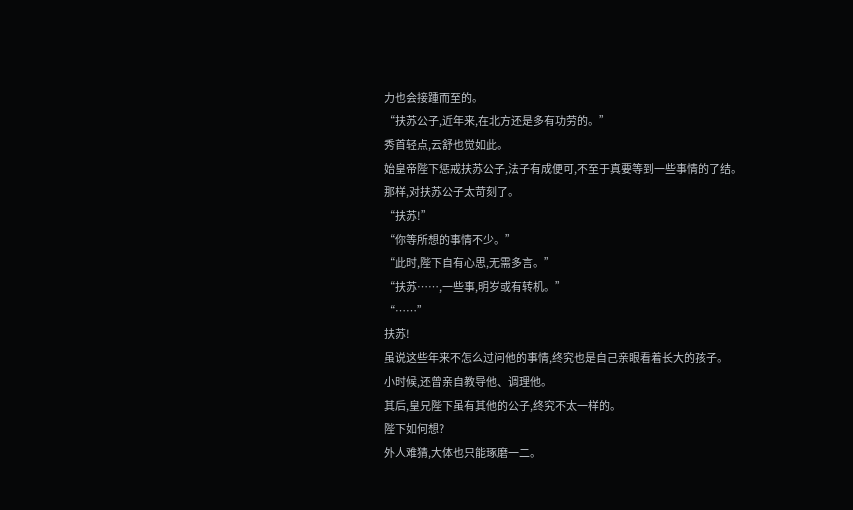力也会接踵而至的。
“扶苏公子,近年来,在北方还是多有功劳的。”
秀首轻点,云舒也觉如此。
始皇帝陛下惩戒扶苏公子,法子有成便可,不至于真要等到一些事情的了结。
那样,对扶苏公子太苛刻了。
“扶苏!”
“你等所想的事情不少。”
“此时,陛下自有心思,无需多言。”
“扶苏……,一些事,明岁或有转机。”
“……”
扶苏!
虽说这些年来不怎么过问他的事情,终究也是自己亲眼看着长大的孩子。
小时候,还曾亲自教导他、调理他。
其后,皇兄陛下虽有其他的公子,终究不太一样的。
陛下如何想?
外人难猜,大体也只能琢磨一二。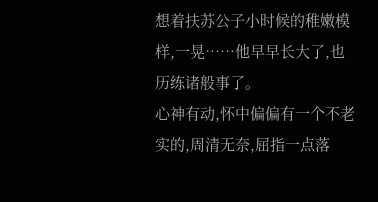想着扶苏公子小时候的稚嫩模样,一晃……他早早长大了,也历练诸般事了。
心神有动,怀中偏偏有一个不老实的,周清无奈,屈指一点落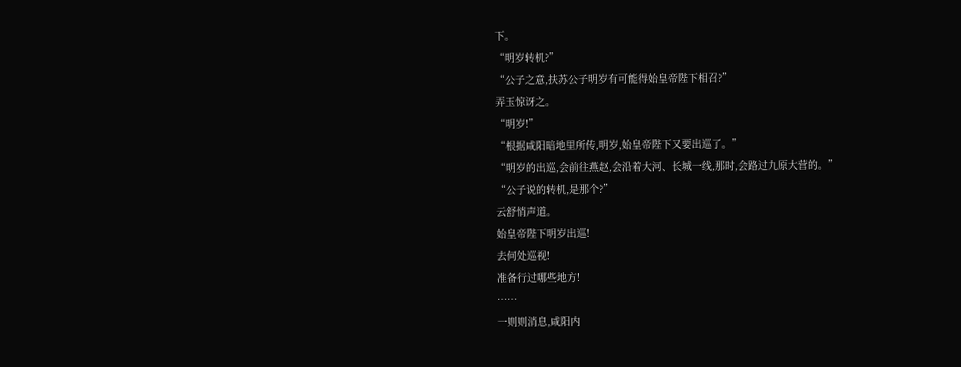下。
“明岁转机?”
“公子之意,扶苏公子明岁有可能得始皇帝陛下相召?”
弄玉惊讶之。
“明岁!”
“根据咸阳暗地里所传,明岁,始皇帝陛下又要出巡了。”
“明岁的出巡,会前往燕赵,会沿着大河、长城一线,那时,会路过九原大营的。”
“公子说的转机,是那个?”
云舒悄声道。
始皇帝陛下明岁出巡!
去何处巡视!
准备行过哪些地方!
……
一则则消息,咸阳内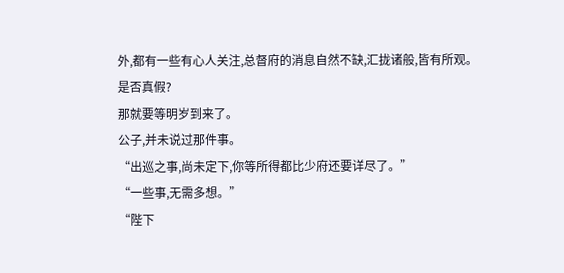外,都有一些有心人关注,总督府的消息自然不缺,汇拢诸般,皆有所观。
是否真假?
那就要等明岁到来了。
公子,并未说过那件事。
“出巡之事,尚未定下,你等所得都比少府还要详尽了。”
“一些事,无需多想。”
“陛下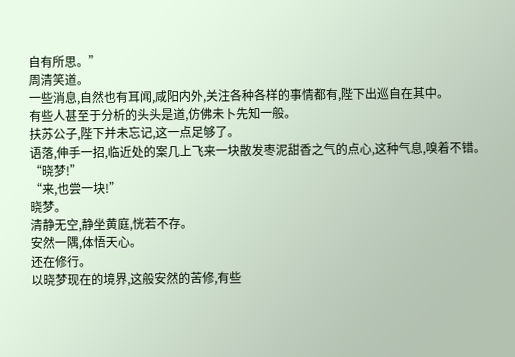自有所思。”
周清笑道。
一些消息,自然也有耳闻,咸阳内外,关注各种各样的事情都有,陛下出巡自在其中。
有些人甚至于分析的头头是道,仿佛未卜先知一般。
扶苏公子,陛下并未忘记,这一点足够了。
语落,伸手一招,临近处的案几上飞来一块散发枣泥甜香之气的点心,这种气息,嗅着不错。
“晓梦!”
“来,也尝一块!”
晓梦。
清静无空,静坐黄庭,恍若不存。
安然一隅,体悟天心。
还在修行。
以晓梦现在的境界,这般安然的苦修,有些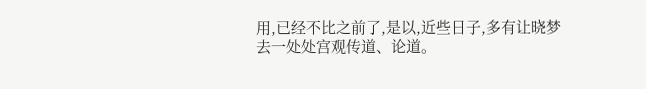用,已经不比之前了,是以,近些日子,多有让晓梦去一处处宫观传道、论道。